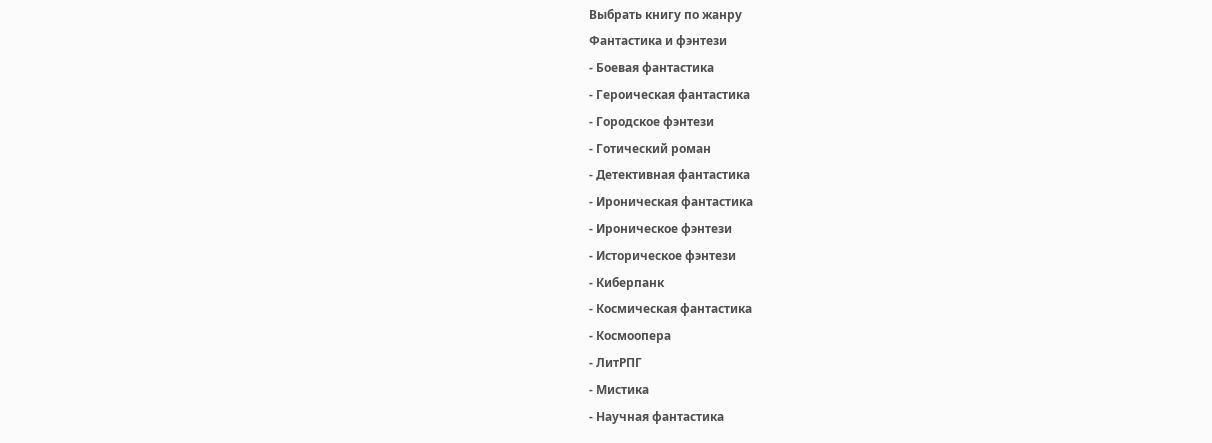Выбрать книгу по жанру
Фантастика и фэнтези
- Боевая фантастика
- Героическая фантастика
- Городское фэнтези
- Готический роман
- Детективная фантастика
- Ироническая фантастика
- Ироническое фэнтези
- Историческое фэнтези
- Киберпанк
- Космическая фантастика
- Космоопера
- ЛитРПГ
- Мистика
- Научная фантастика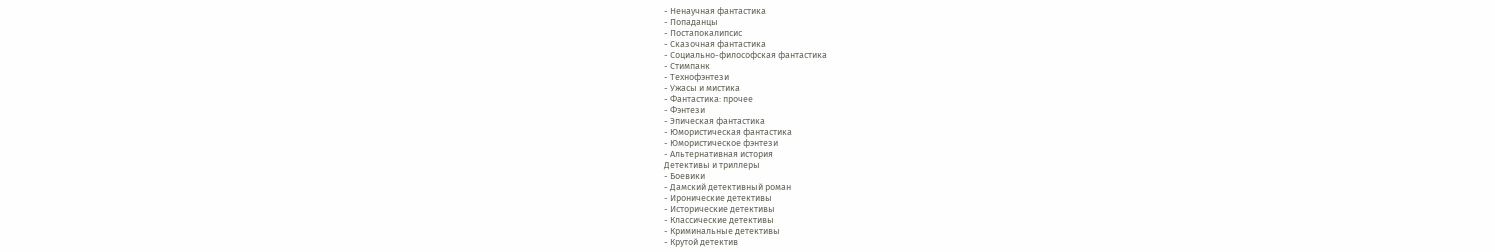- Ненаучная фантастика
- Попаданцы
- Постапокалипсис
- Сказочная фантастика
- Социально-философская фантастика
- Стимпанк
- Технофэнтези
- Ужасы и мистика
- Фантастика: прочее
- Фэнтези
- Эпическая фантастика
- Юмористическая фантастика
- Юмористическое фэнтези
- Альтернативная история
Детективы и триллеры
- Боевики
- Дамский детективный роман
- Иронические детективы
- Исторические детективы
- Классические детективы
- Криминальные детективы
- Крутой детектив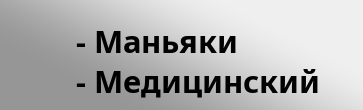- Маньяки
- Медицинский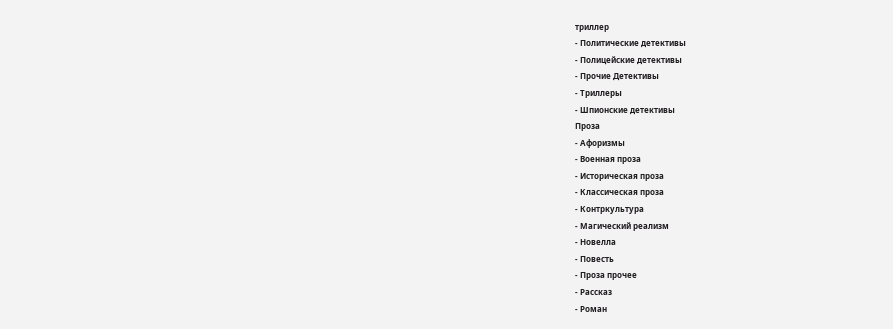триллер
- Политические детективы
- Полицейские детективы
- Прочие Детективы
- Триллеры
- Шпионские детективы
Проза
- Афоризмы
- Военная проза
- Историческая проза
- Классическая проза
- Контркультура
- Магический реализм
- Новелла
- Повесть
- Проза прочее
- Рассказ
- Роман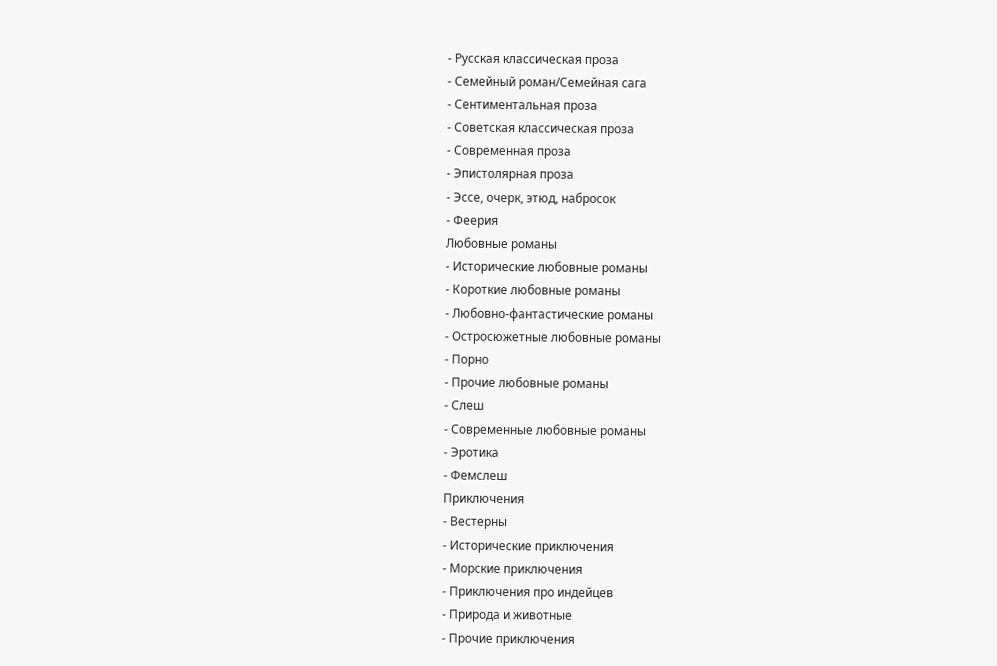- Русская классическая проза
- Семейный роман/Семейная сага
- Сентиментальная проза
- Советская классическая проза
- Современная проза
- Эпистолярная проза
- Эссе, очерк, этюд, набросок
- Феерия
Любовные романы
- Исторические любовные романы
- Короткие любовные романы
- Любовно-фантастические романы
- Остросюжетные любовные романы
- Порно
- Прочие любовные романы
- Слеш
- Современные любовные романы
- Эротика
- Фемслеш
Приключения
- Вестерны
- Исторические приключения
- Морские приключения
- Приключения про индейцев
- Природа и животные
- Прочие приключения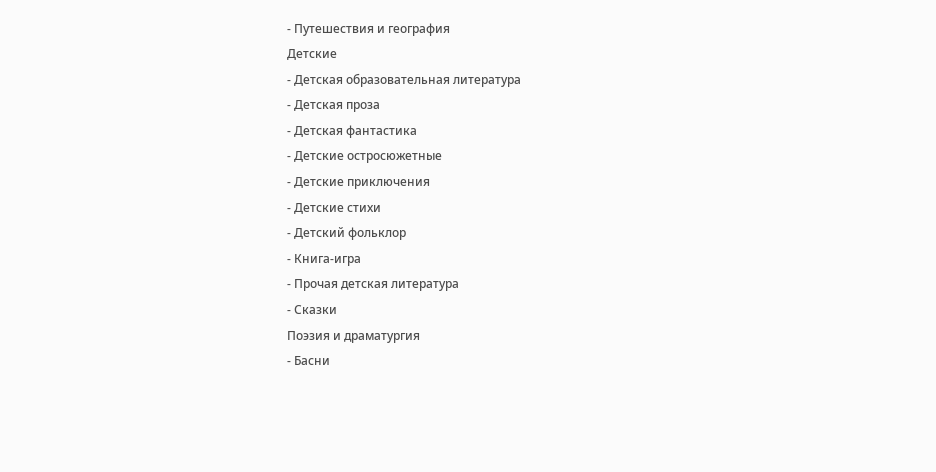- Путешествия и география
Детские
- Детская образовательная литература
- Детская проза
- Детская фантастика
- Детские остросюжетные
- Детские приключения
- Детские стихи
- Детский фольклор
- Книга-игра
- Прочая детская литература
- Сказки
Поэзия и драматургия
- Басни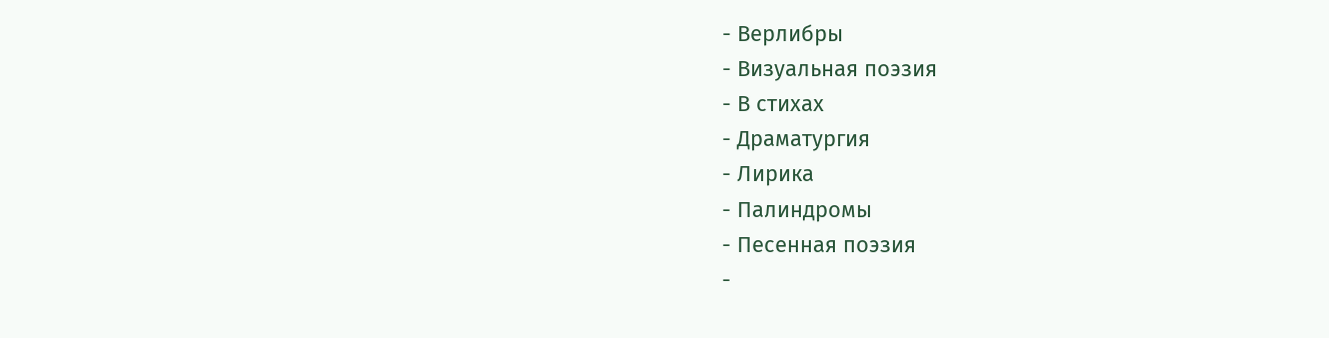- Верлибры
- Визуальная поэзия
- В стихах
- Драматургия
- Лирика
- Палиндромы
- Песенная поэзия
-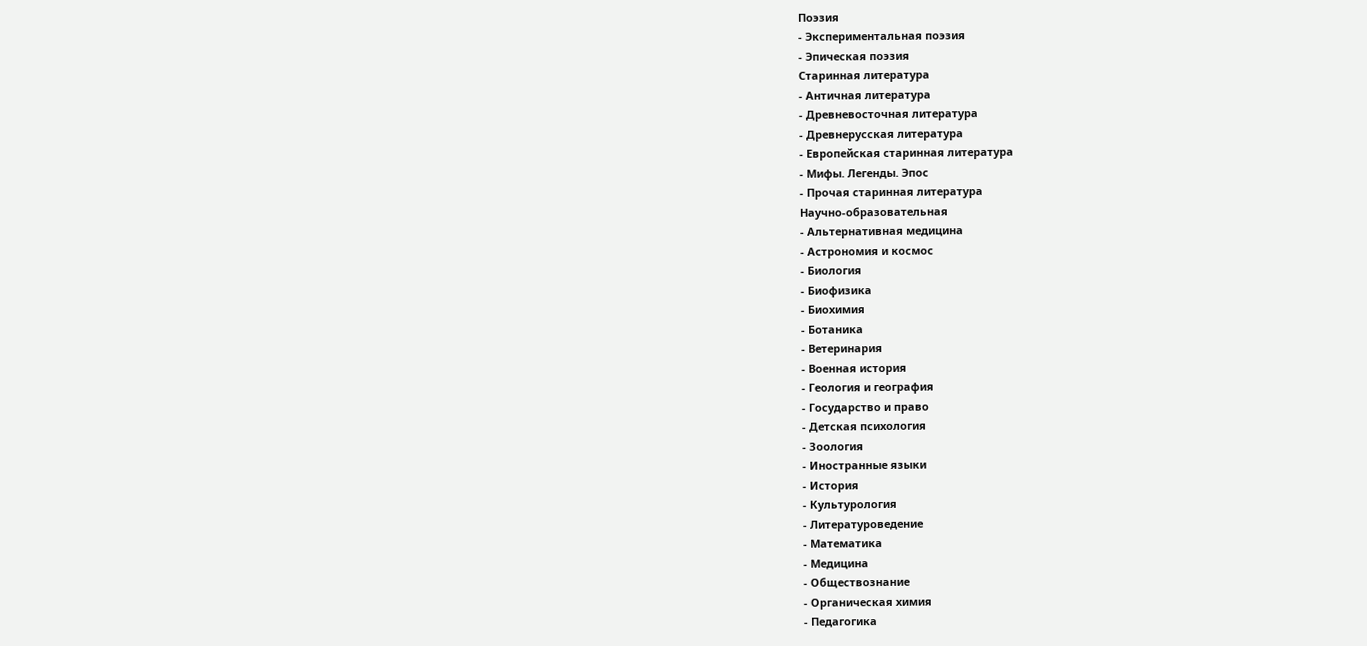Поэзия
- Экспериментальная поэзия
- Эпическая поэзия
Старинная литература
- Античная литература
- Древневосточная литература
- Древнерусская литература
- Европейская старинная литература
- Мифы. Легенды. Эпос
- Прочая старинная литература
Научно-образовательная
- Альтернативная медицина
- Астрономия и космос
- Биология
- Биофизика
- Биохимия
- Ботаника
- Ветеринария
- Военная история
- Геология и география
- Государство и право
- Детская психология
- Зоология
- Иностранные языки
- История
- Культурология
- Литературоведение
- Математика
- Медицина
- Обществознание
- Органическая химия
- Педагогика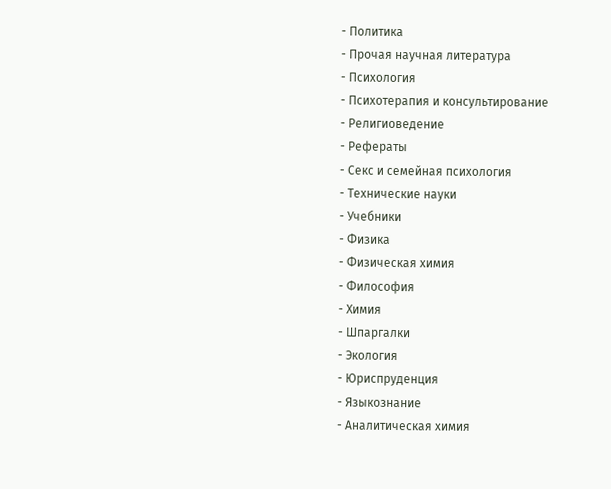- Политика
- Прочая научная литература
- Психология
- Психотерапия и консультирование
- Религиоведение
- Рефераты
- Секс и семейная психология
- Технические науки
- Учебники
- Физика
- Физическая химия
- Философия
- Химия
- Шпаргалки
- Экология
- Юриспруденция
- Языкознание
- Аналитическая химия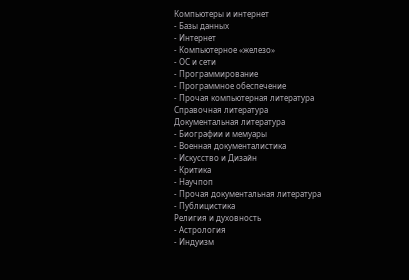Компьютеры и интернет
- Базы данных
- Интернет
- Компьютерное «железо»
- ОС и сети
- Программирование
- Программное обеспечение
- Прочая компьютерная литература
Справочная литература
Документальная литература
- Биографии и мемуары
- Военная документалистика
- Искусство и Дизайн
- Критика
- Научпоп
- Прочая документальная литература
- Публицистика
Религия и духовность
- Астрология
- Индуизм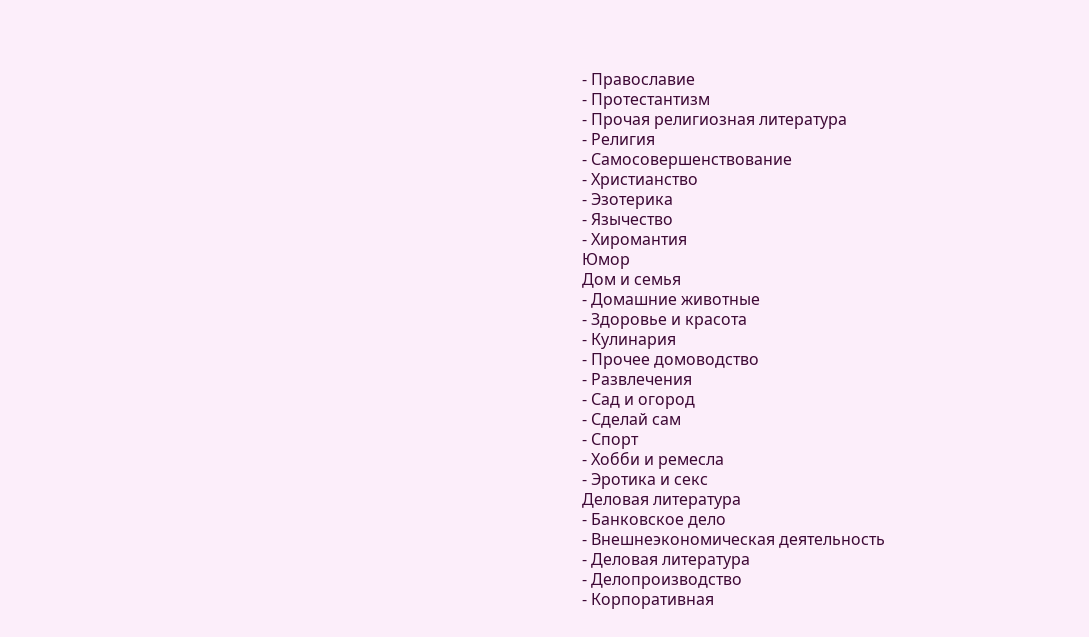- Православие
- Протестантизм
- Прочая религиозная литература
- Религия
- Самосовершенствование
- Христианство
- Эзотерика
- Язычество
- Хиромантия
Юмор
Дом и семья
- Домашние животные
- Здоровье и красота
- Кулинария
- Прочее домоводство
- Развлечения
- Сад и огород
- Сделай сам
- Спорт
- Хобби и ремесла
- Эротика и секс
Деловая литература
- Банковское дело
- Внешнеэкономическая деятельность
- Деловая литература
- Делопроизводство
- Корпоративная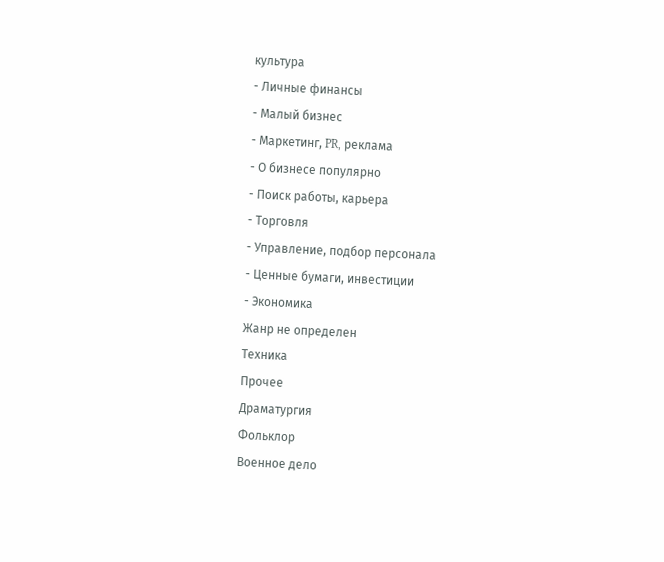культура
- Личные финансы
- Малый бизнес
- Маркетинг, PR, реклама
- О бизнесе популярно
- Поиск работы, карьера
- Торговля
- Управление, подбор персонала
- Ценные бумаги, инвестиции
- Экономика
Жанр не определен
Техника
Прочее
Драматургия
Фольклор
Военное дело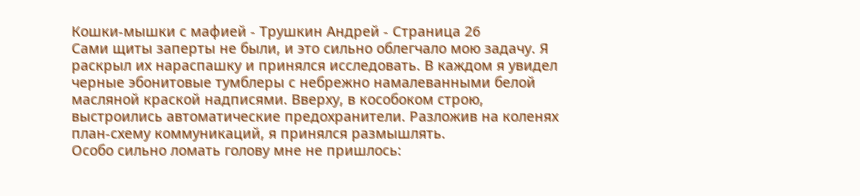Кошки-мышки с мафией - Трушкин Андрей - Страница 26
Сами щиты заперты не были, и это сильно облегчало мою задачу. Я раскрыл их нараспашку и принялся исследовать. В каждом я увидел черные эбонитовые тумблеры с небрежно намалеванными белой масляной краской надписями. Вверху, в кособоком строю, выстроились автоматические предохранители. Разложив на коленях план-схему коммуникаций, я принялся размышлять.
Особо сильно ломать голову мне не пришлось: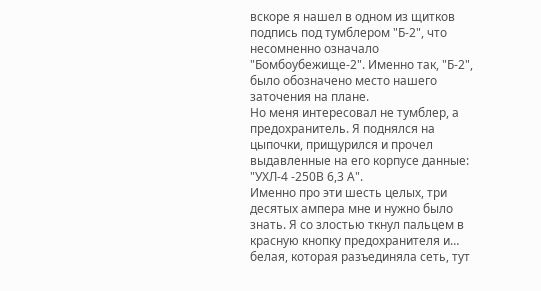вскоре я нашел в одном из щитков подпись под тумблером "Б-2", что несомненно означало "Бомбоубежище-2". Именно так, "Б-2", было обозначено место нашего заточения на плане.
Но меня интересовал не тумблер, а предохранитель. Я поднялся на цыпочки, прищурился и прочел выдавленные на его корпусе данные: "УХЛ-4 -250В 6,3 А".
Именно про эти шесть целых, три десятых ампера мне и нужно было знать. Я со злостью ткнул пальцем в красную кнопку предохранителя и… белая, которая разъединяла сеть, тут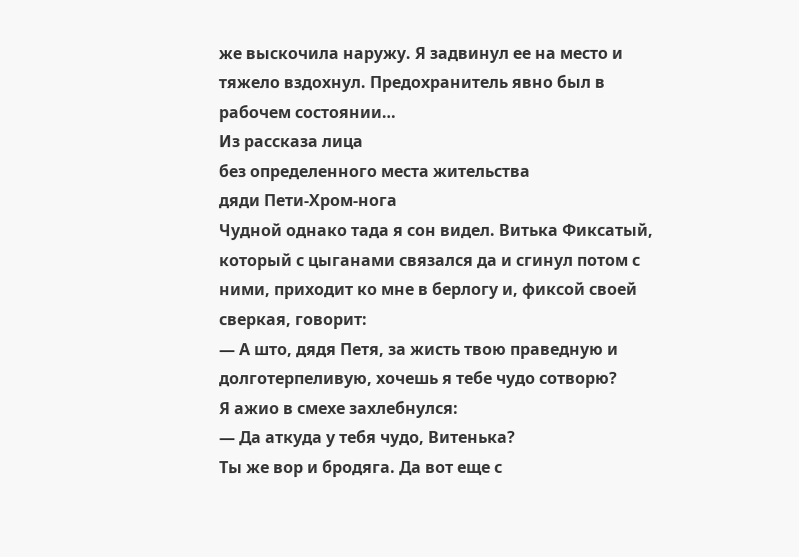же выскочила наружу. Я задвинул ее на место и тяжело вздохнул. Предохранитель явно был в рабочем состоянии…
Из рассказа лица
без определенного места жительства
дяди Пети-Хром-нога
Чудной однако тада я сон видел. Витька Фиксатый, который с цыганами связался да и сгинул потом с ними, приходит ко мне в берлогу и, фиксой своей сверкая, говорит:
— А што, дядя Петя, за жисть твою праведную и долготерпеливую, хочешь я тебе чудо сотворю?
Я ажио в смехе захлебнулся:
— Да аткуда у тебя чудо, Витенька?
Ты же вор и бродяга. Да вот еще с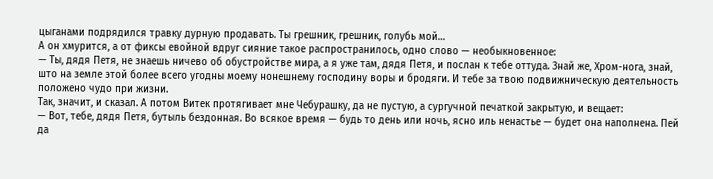цыганами подрядился травку дурную продавать. Ты грешник, грешник, голубь мой…
А он хмурится, а от фиксы евойной вдруг сияние такое распространилось, одно слово — необыкновенное:
— Ты, дядя Петя, не знаешь ничево об обустройстве мира, а я уже там, дядя Петя, и послан к тебе оттуда. Знай же, Хром-нога, знай, што на земле этой более всего угодны моему нонешнему господину воры и бродяги. И тебе за твою подвижническую деятельность положено чудо при жизни.
Так, значит, и сказал. А потом Витек протягивает мне Чебурашку, да не пустую, а сургучной печаткой закрытую, и вещает:
— Вот, тебе, дядя Петя, бутыль бездонная. Во всякое время — будь то день или ночь, ясно иль ненастье — будет она наполнена. Пей да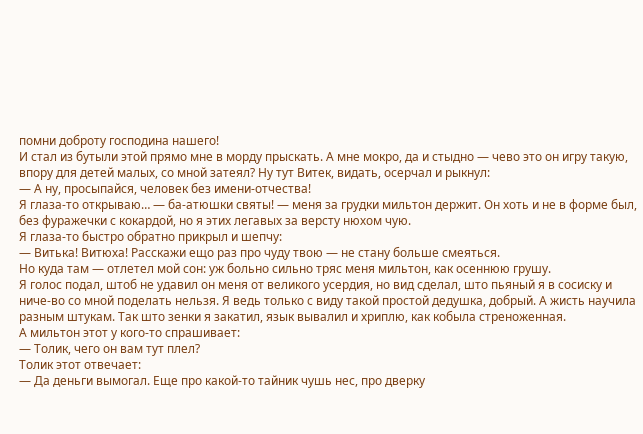помни доброту господина нашего!
И стал из бутыли этой прямо мне в морду прыскать. А мне мокро, да и стыдно — чево это он игру такую, впору для детей малых, со мной затеял? Ну тут Витек, видать, осерчал и рыкнул:
— А ну, просыпайся, человек без имени-отчества!
Я глаза-то открываю… — ба-атюшки святы! — меня за грудки мильтон держит. Он хоть и не в форме был, без фуражечки с кокардой, но я этих легавых за версту нюхом чую.
Я глаза-то быстро обратно прикрыл и шепчу:
— Витька! Витюха! Расскажи ещо раз про чуду твою — не стану больше смеяться.
Но куда там — отлетел мой сон: уж больно сильно тряс меня мильтон, как осеннюю грушу.
Я голос подал, штоб не удавил он меня от великого усердия, но вид сделал, што пьяный я в сосиску и ниче-во со мной поделать нельзя. Я ведь только с виду такой простой дедушка, добрый. А жисть научила разным штукам. Так што зенки я закатил, язык вывалил и хриплю, как кобыла стреноженная.
А мильтон этот у кого-то спрашивает:
— Толик, чего он вам тут плел?
Толик этот отвечает:
— Да деньги вымогал. Еще про какой-то тайник чушь нес, про дверку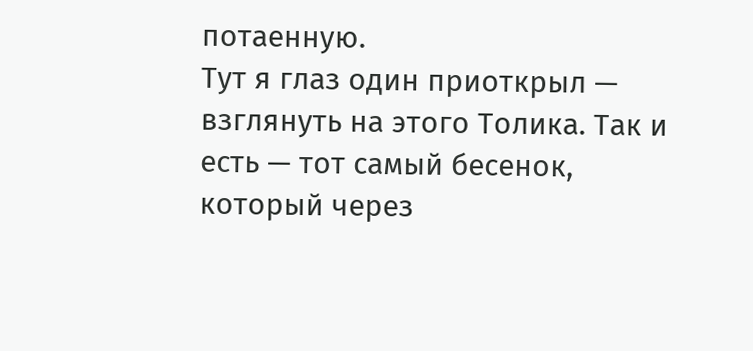потаенную.
Тут я глаз один приоткрыл — взглянуть на этого Толика. Так и есть — тот самый бесенок, который через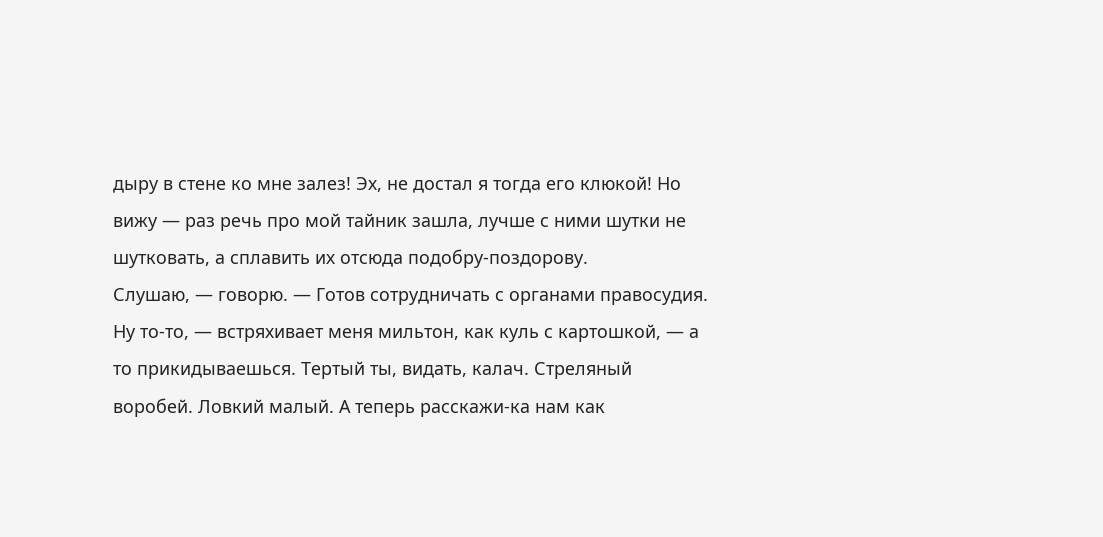дыру в стене ко мне залез! Эх, не достал я тогда его клюкой! Но вижу — раз речь про мой тайник зашла, лучше с ними шутки не шутковать, а сплавить их отсюда подобру-поздорову.
Слушаю, — говорю. — Готов сотрудничать с органами правосудия.
Ну то-то, — встряхивает меня мильтон, как куль с картошкой, — а то прикидываешься. Тертый ты, видать, калач. Стреляный воробей. Ловкий малый. А теперь расскажи-ка нам как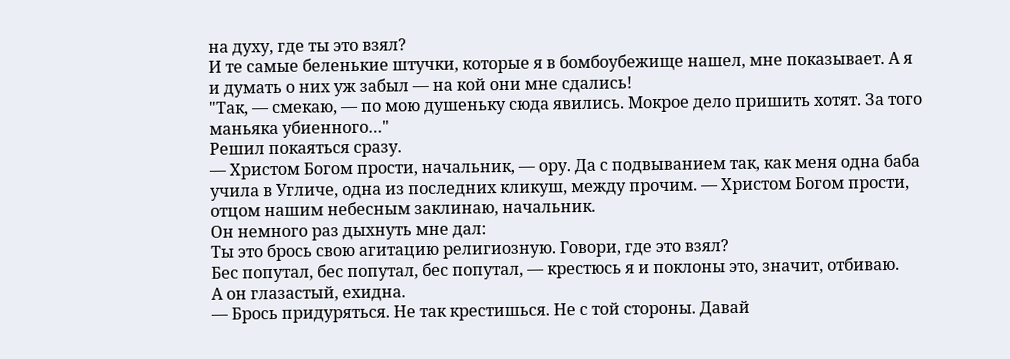на духу, где ты это взял?
И те самые беленькие штучки, которые я в бомбоубежище нашел, мне показывает. А я и думать о них уж забыл — на кой они мне сдались!
"Так, — смекаю, — по мою душеньку сюда явились. Мокрое дело пришить хотят. За того маньяка убиенного…"
Решил покаяться сразу.
— Христом Богом прости, начальник, — ору. Да с подвыванием так, как меня одна баба учила в Угличе, одна из последних кликуш, между прочим. — Христом Богом прости, отцом нашим небесным заклинаю, начальник.
Он немного раз дыхнуть мне дал:
Ты это брось свою агитацию религиозную. Говори, где это взял?
Бес попутал, бес попутал, бес попутал, — крестюсь я и поклоны это, значит, отбиваю.
А он глазастый, ехидна.
— Брось придуряться. Не так крестишься. Не с той стороны. Давай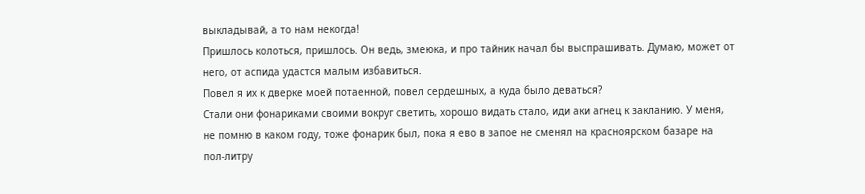выкладывай, а то нам некогда!
Пришлось колоться, пришлось. Он ведь, змеюка, и про тайник начал бы выспрашивать. Думаю, может от него, от аспида удастся малым избавиться.
Повел я их к дверке моей потаенной, повел сердешных, а куда было деваться?
Стали они фонариками своими вокруг светить, хорошо видать стало, иди аки агнец к закланию. У меня, не помню в каком году, тоже фонарик был, пока я ево в запое не сменял на красноярском базаре на пол-литру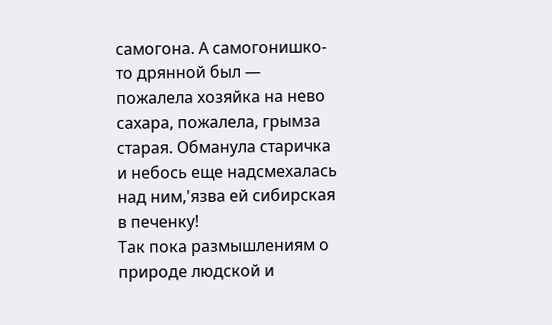самогона. А самогонишко-то дрянной был — пожалела хозяйка на нево сахара, пожалела, грымза старая. Обманула старичка и небось еще надсмехалась над ним,'язва ей сибирская в печенку!
Так пока размышлениям о природе людской и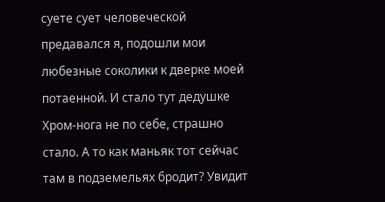суете сует человеческой предавался я, подошли мои любезные соколики к дверке моей потаенной. И стало тут дедушке Хром-нога не по себе, страшно стало. А то как маньяк тот сейчас там в подземельях бродит? Увидит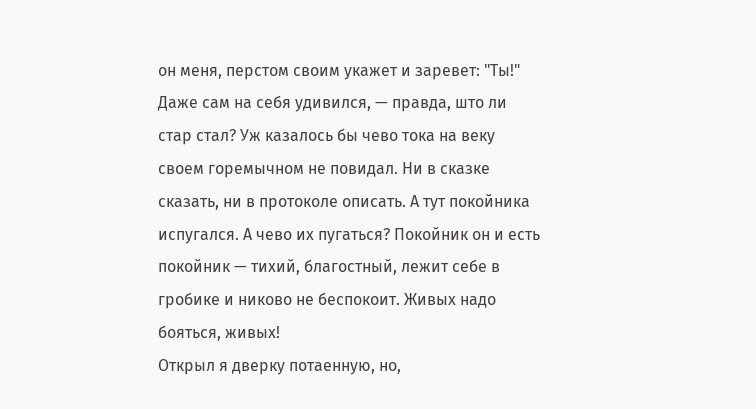он меня, перстом своим укажет и заревет: "Ты!"
Даже сам на себя удивился, — правда, што ли стар стал? Уж казалось бы чево тока на веку своем горемычном не повидал. Ни в сказке сказать, ни в протоколе описать. А тут покойника испугался. А чево их пугаться? Покойник он и есть покойник — тихий, благостный, лежит себе в гробике и никово не беспокоит. Живых надо бояться, живых!
Открыл я дверку потаенную, но,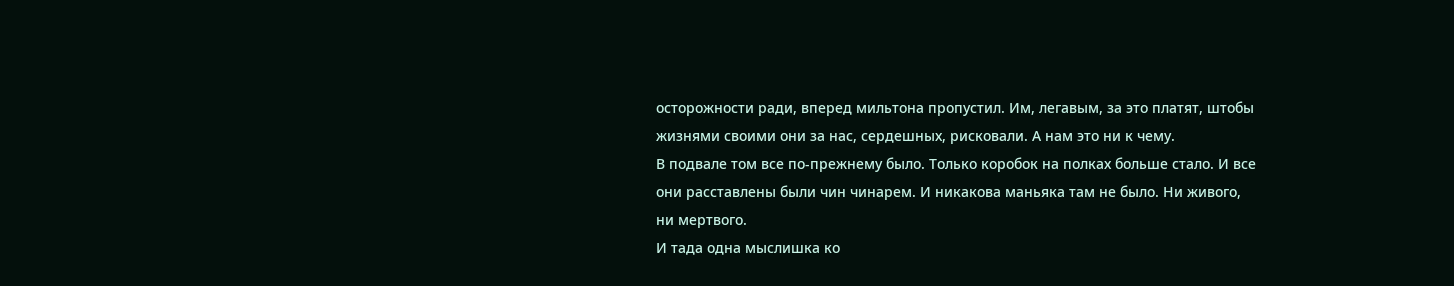осторожности ради, вперед мильтона пропустил. Им, легавым, за это платят, штобы жизнями своими они за нас, сердешных, рисковали. А нам это ни к чему.
В подвале том все по-прежнему было. Только коробок на полках больше стало. И все они расставлены были чин чинарем. И никакова маньяка там не было. Ни живого, ни мертвого.
И тада одна мыслишка ко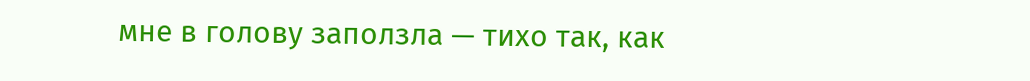мне в голову заползла — тихо так, как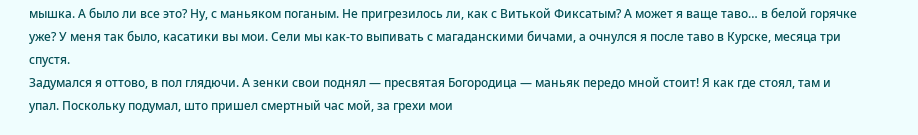мышка. А было ли все это? Ну, с маньяком поганым. Не пригрезилось ли, как с Витькой Фиксатым? А может я ваще таво… в белой горячке уже? У меня так было, касатики вы мои. Сели мы как-то выпивать с магаданскими бичами, а очнулся я после таво в Курске, месяца три спустя.
Задумался я оттово, в пол глядючи. А зенки свои поднял — пресвятая Богородица — маньяк передо мной стоит! Я как где стоял, там и упал. Поскольку подумал, што пришел смертный час мой, за грехи мои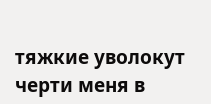тяжкие уволокут черти меня в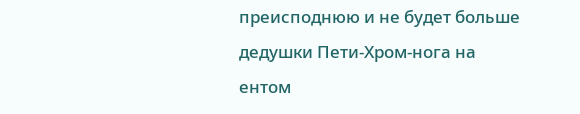преисподнюю и не будет больше дедушки Пети-Хром-нога на ентом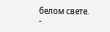белом свете.
-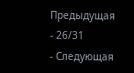Предыдущая
- 26/31
- Следующая